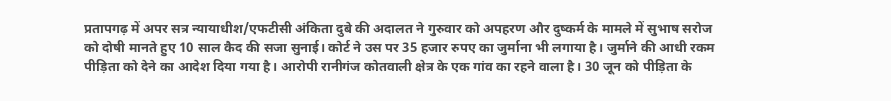प्रतापगढ़ में अपर सत्र न्यायाधीश/एफटीसी अंकिता दुबे की अदालत ने गुरुवार को अपहरण और दुष्कर्म के मामले में सुभाष सरोज को दोषी मानते हुए 10 साल कैद की सजा सुनाई। कोर्ट ने उस पर 35 हजार रुपए का जुर्माना भी लगाया है। जुर्माने की आधी रकम पीड़िता को देने का आदेश दिया गया है। आरोपी रानीगंज कोतवाली क्षेत्र के एक गांव का रहने वाला है। 30 जून को पीड़िता के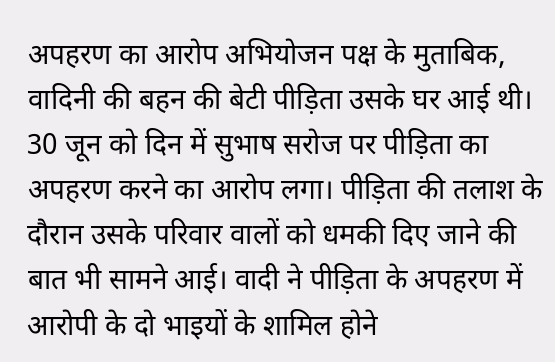अपहरण का आरोप अभियोजन पक्ष के मुताबिक, वादिनी की बहन की बेटी पीड़िता उसके घर आई थी। 30 जून को दिन में सुभाष सरोज पर पीड़िता का अपहरण करने का आरोप लगा। पीड़िता की तलाश के दौरान उसके परिवार वालों को धमकी दिए जाने की बात भी सामने आई। वादी ने पीड़िता के अपहरण में आरोपी के दो भाइयों के शामिल होने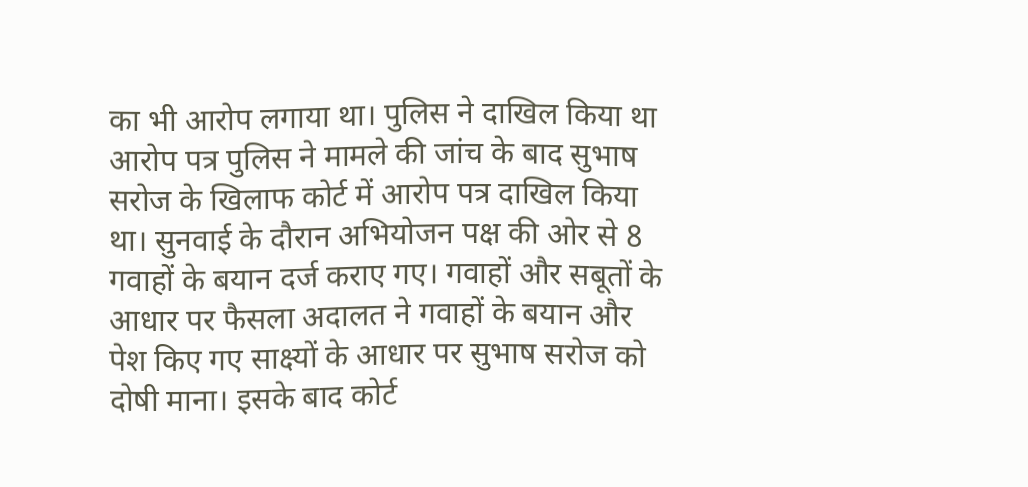का भी आरोप लगाया था। पुलिस ने दाखिल किया था आरोप पत्र पुलिस ने मामले की जांच के बाद सुभाष सरोज के खिलाफ कोर्ट में आरोप पत्र दाखिल किया था। सुनवाई के दौरान अभियोजन पक्ष की ओर से 8 गवाहों के बयान दर्ज कराए गए। गवाहों और सबूतों के आधार पर फैसला अदालत ने गवाहों के बयान और पेश किए गए साक्ष्यों के आधार पर सुभाष सरोज को दोषी माना। इसके बाद कोर्ट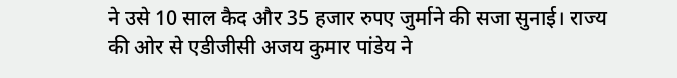ने उसे 10 साल कैद और 35 हजार रुपए जुर्माने की सजा सुनाई। राज्य की ओर से एडीजीसी अजय कुमार पांडेय ने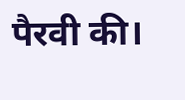पैरवी की।